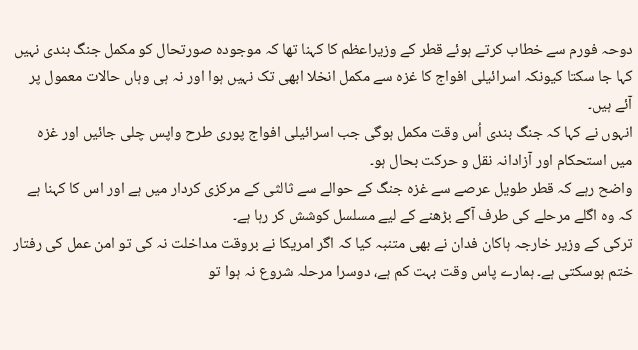دوحہ فورم سے خطاب کرتے ہوئے قطر کے وزیراعظم کا کہنا تھا کہ موجودہ صورتحال کو مکمل جنگ بندی نہیں کہا جا سکتا کیونکہ اسرائیلی افواج کا غزہ سے مکمل انخلا ابھی تک نہیں ہوا اور نہ ہی وہاں حالات معمول پر آئے ہیں۔
انہوں نے کہا کہ جنگ بندی اُس وقت مکمل ہوگی جب اسرائیلی افواج پوری طرح واپس چلی جائیں اور غزہ میں استحکام اور آزادانہ نقل و حرکت بحال ہو۔
واضح رہے کہ قطر طویل عرصے سے غزہ جنگ کے حوالے سے ثالثی کے مرکزی کردار میں ہے اور اس کا کہنا ہے کہ وہ اگلے مرحلے کی طرف آگے بڑھنے کے لیے مسلسل کوشش کر رہا ہے۔
ترکی کے وزیر خارجہ ہاکان فدان نے بھی متنبہ کیا کہ اگر امریکا نے بروقت مداخلت نہ کی تو امن عمل کی رفتار ختم ہوسکتی ہے۔ ہمارے پاس وقت بہت کم ہے، دوسرا مرحلہ شروع نہ ہوا تو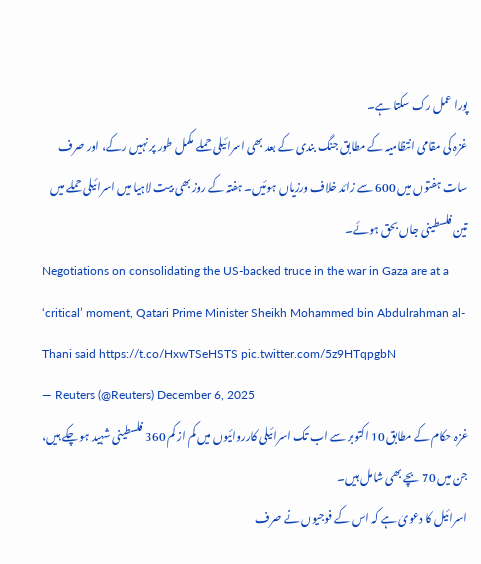پورا عمل رک سکتا ہے۔
غزہ کی مقامی انتظامیہ کے مطابق جنگ بندی کے بعد بھی اسرائیلی حملے مکمل طور پر نہیں رکے، اور صرف سات ہفتوں میں 600 سے زائد خلاف ورزیاں ہوئیں۔ ہفتہ کے روز بھی بیت لاہیا میں اسرائیلی حملے میں تین فلسطینی جاں بحق ہوئے۔
Negotiations on consolidating the US-backed truce in the war in Gaza are at a ‘critical’ moment, Qatari Prime Minister Sheikh Mohammed bin Abdulrahman al-Thani said https://t.co/HxwTSeHSTS pic.twitter.com/5z9HTqpgbN
— Reuters (@Reuters) December 6, 2025
غزہ حکام کے مطابق 10 اکتوبر سے اب تک اسرائیلی کارروائیوں میں کم از کم 360 فلسطینی شہید ہو چکے ہیں، جن میں 70 بچے بھی شامل ہیں۔
اسرائیل کا دعویٰ ہے کہ اس کے فوجیوں نے صرف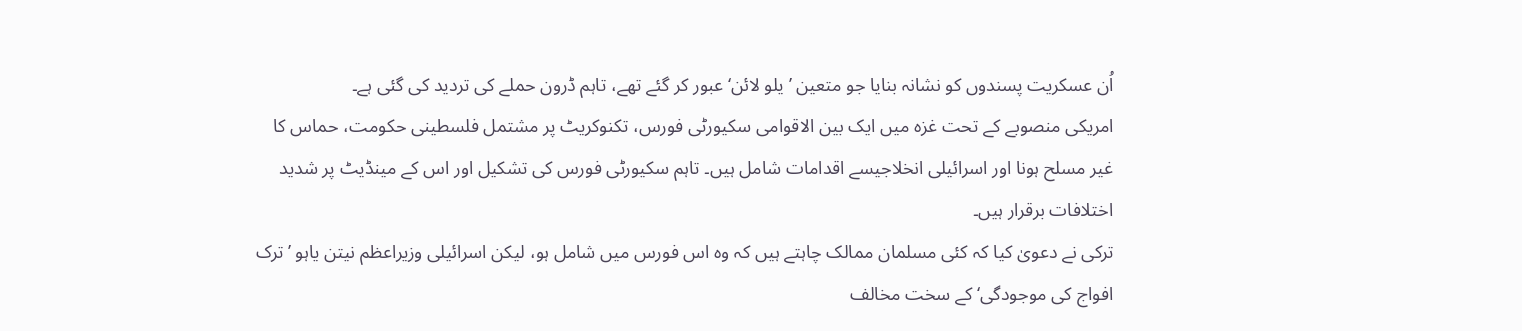اُن عسکریت پسندوں کو نشانہ بنایا جو متعین ’یلو لائن‘ عبور کر گئے تھے، تاہم ڈرون حملے کی تردید کی گئی ہے۔
امریکی منصوبے کے تحت غزہ میں ایک بین الاقوامی سکیورٹی فورس، تکنوکریٹ پر مشتمل فلسطینی حکومت، حماس کا غیر مسلح ہونا اور اسرائیلی انخلاجیسے اقدامات شامل ہیں۔ تاہم سکیورٹی فورس کی تشکیل اور اس کے مینڈیٹ پر شدید اختلافات برقرار ہیں۔
ترکی نے دعویٰ کیا کہ کئی مسلمان ممالک چاہتے ہیں کہ وہ اس فورس میں شامل ہو، لیکن اسرائیلی وزیراعظم نیتن یاہو ’ترک افواج کی موجودگی‘ کے سخت مخالف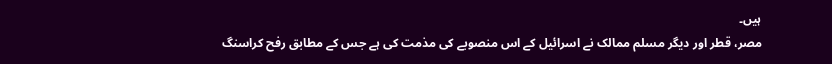ہیں۔
مصر، قطر اور دیگر مسلم ممالک نے اسرائیل کے اس منصوبے کی مذمت کی ہے جس کے مطابق رفح کراسنگ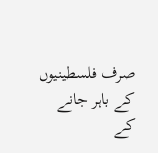صرف فلسطینیوں کے باہر جانے کے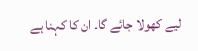لیے کھولا جائے گا۔ ان کا کہنا ہے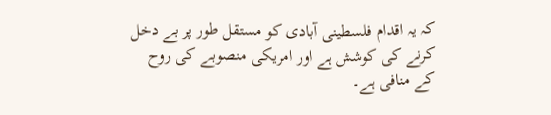کہ یہ اقدام فلسطینی آبادی کو مستقل طور پر بے دخل کرنے کی کوشش ہے اور امریکی منصوبے کی روح کے منافی ہے۔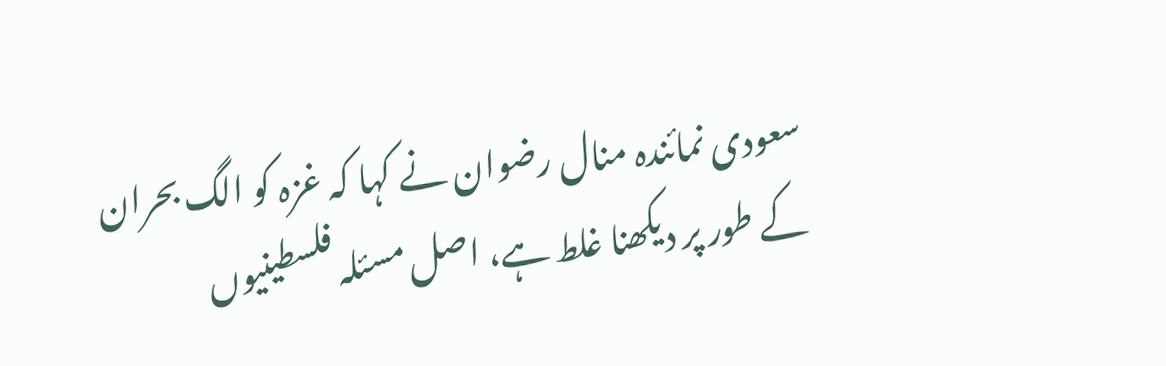سعودی نمائندہ منال رضوان نے کہا کہ غزہ کو الگ بحران کے طور پر دیکھنا غلط ہے، اصل مسئلہ فلسطینیوں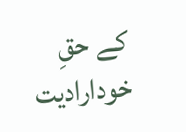کے حقِ خودارادیت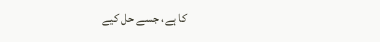کا ہے، جسے حل کیے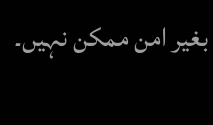بغیر امن ممکن نہیں۔